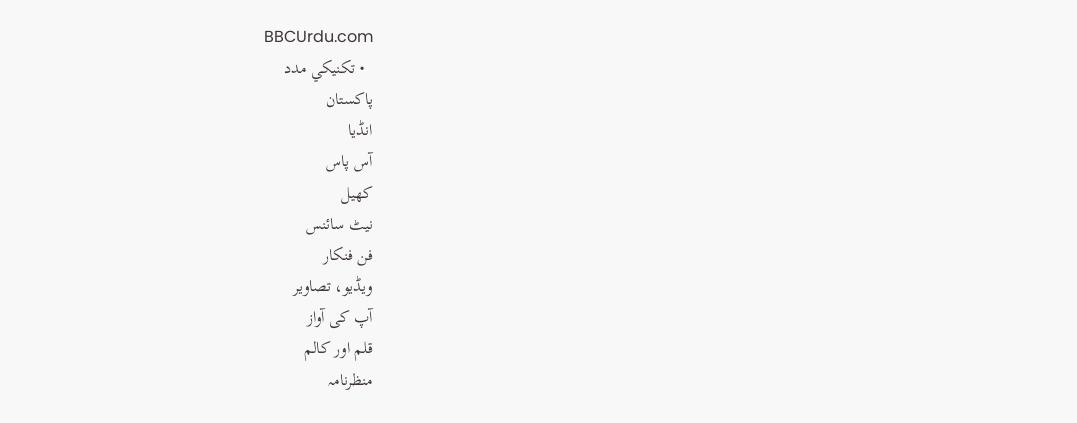BBCUrdu.com
  • تکنيکي مدد
پاکستان
انڈیا
آس پاس
کھیل
نیٹ سائنس
فن فنکار
ویڈیو، تصاویر
آپ کی آواز
قلم اور کالم
منظرنامہ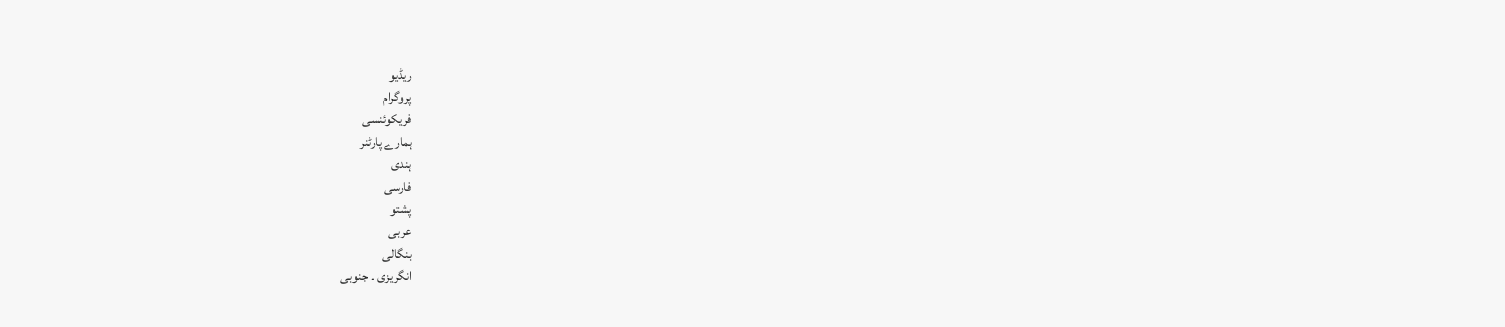ریڈیو
پروگرام
فریکوئنسی
ہمارے پارٹنر
ہندی
فارسی
پشتو
عربی
بنگالی
انگریزی ۔ جنوبی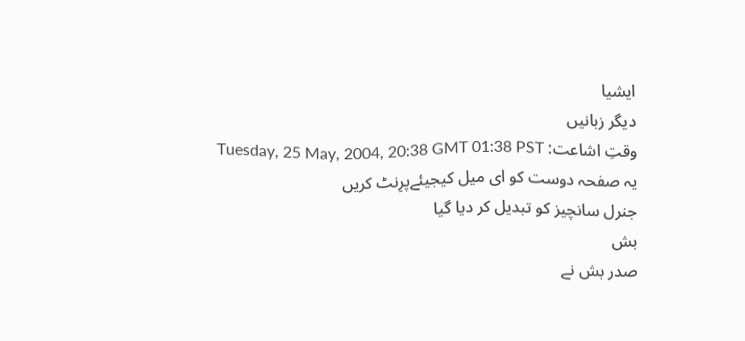ایشیا
دیگر زبانیں
وقتِ اشاعت: Tuesday, 25 May, 2004, 20:38 GMT 01:38 PST
یہ صفحہ دوست کو ای میل کیجیئےپرِنٹ کریں
جنرل سانچیز کو تبدیل کر دیا گیا
بش
صدر بش نے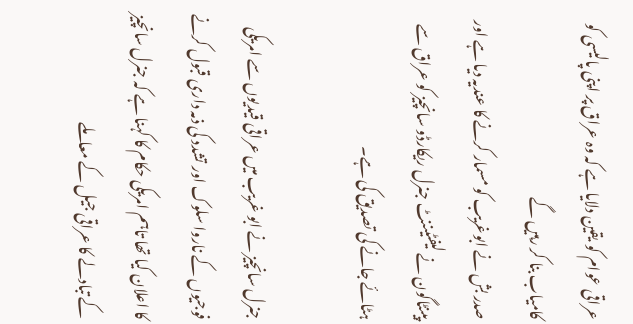عراقی عوام کو یقین دلایا ہے کہ وہ عراق پر اپنی پالیسی کو کامیاب بنا کر رہیں گے
صدر بش نے ابوغریب کو مسمار کرنے کا عندیہ دیا ہے اور پینٹاگون نے لیفٹیننٹ جنرل ریکارڈو سانچیز کو عراق سے ہٹائے جانے کی تصدیق کی ہے۔

جنرل سانچیز نے ابو غریب میں عراقی قیدیوں سے امریکی فوجیوں کے ناروا سلوک اور تشدد کی ذمہ داری قبول کرنے کا اعلان کیا تھا تاہم امریکی حکام کا کہنا ہے کہ جنرل سانچیز کے تبادلے کا عراقی جیل کے معاملے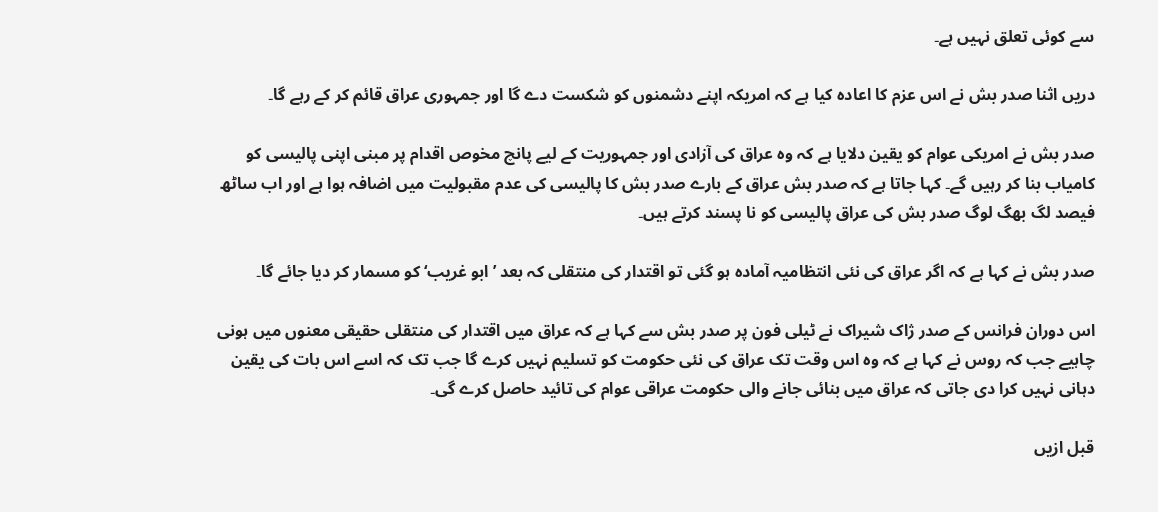سے کوئی تعلق نہیں ہے۔

دریں اثنا صدر بش نے اس عزم کا اعادہ کیا ہے کہ امریکہ اپنے دشمنوں کو شکست دے گا اور جمہوری عراق قائم کر کے رہے گا۔

صدر بش نے امریکی عوام کو یقین دلایا ہے کہ وہ عراق کی آزادی اور جمہوریت کے لیے پانچ مخوص اقدام پر مبنی اپنی پالیسی کو کامیاب بنا کر رہیں گے۔ کہا جاتا ہے کہ صدر بش عراق کے بارے صدر بش کا پالیسی کی عدم مقبولیت میں اضافہ ہوا ہے اور اب ساٹھ فیصد لگ بھگ لوگ صدر بش کی عراق پالیسی کو نا پسند کرتے ہیں۔

صدر بش نے کہا ہے کہ اگر عراق کی نئی انتظامیہ آمادہ ہو گئی تو اقتدار کی منتقلی کہ بعد ’ابو غریب‘ کو مسمار کر دیا جائے گا۔

اس دوران فرانس کے صدر ژاک شیراک نے ٹیلی فون پر صدر بش سے کہا ہے کہ عراق میں اقتدار کی منتقلی حقیقی معنوں میں ہونی چاہیے جب کہ روس نے کہا ہے کہ وہ اس وقت تک عراق کی نئی حکومت کو تسلیم نہیں کرے گا جب تک کہ اسے اس بات کی یقین دہانی نہیں کرا دی جاتی کہ عراق میں بنائی جانے والی حکومت عراقی عوام کی تائید حاصل کرے گی۔

قبل ازیں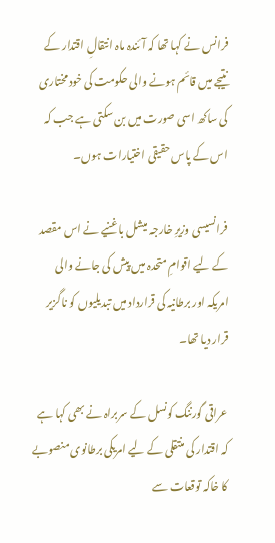فرانس نے کہا تھا کہ آئندہ ماہ انتقالِ اقتدار کے نتیجے میں قائم ہونے والی حکومت کی خود مختاری کی ساکھ اسی صورت میں بن سکتی ہے جب کہ اس کے پاس حقیقی اختیارات ہوں۔

فرانسیسی وزیرِ خارجہ میشل باغنیے نے اس مقصد کے لیے اقوامِ متحدہ میں پیش کی جانے والی امریکہ اور برطانیہ کی قرارداد میں تبدیلیوں کو ناگزیر قرار دیا تھا۔

عراقی گورننگ کونسل کے سربراہ نے بھی کہا ہے کہ اقتدار کی منتقلی کے لیے امریکی برطانوی منصوبے کا خاکہ توقعات سے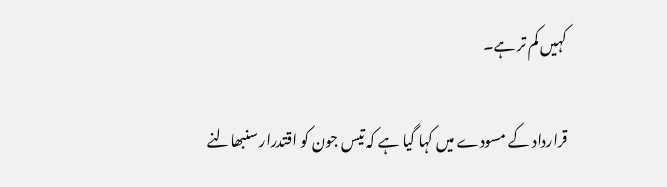کہیں کم تر ہے۔

قرارداد کے مسودے میں کہا گیا ہے کہ تیس جون کو اقتدرار سنبھالنے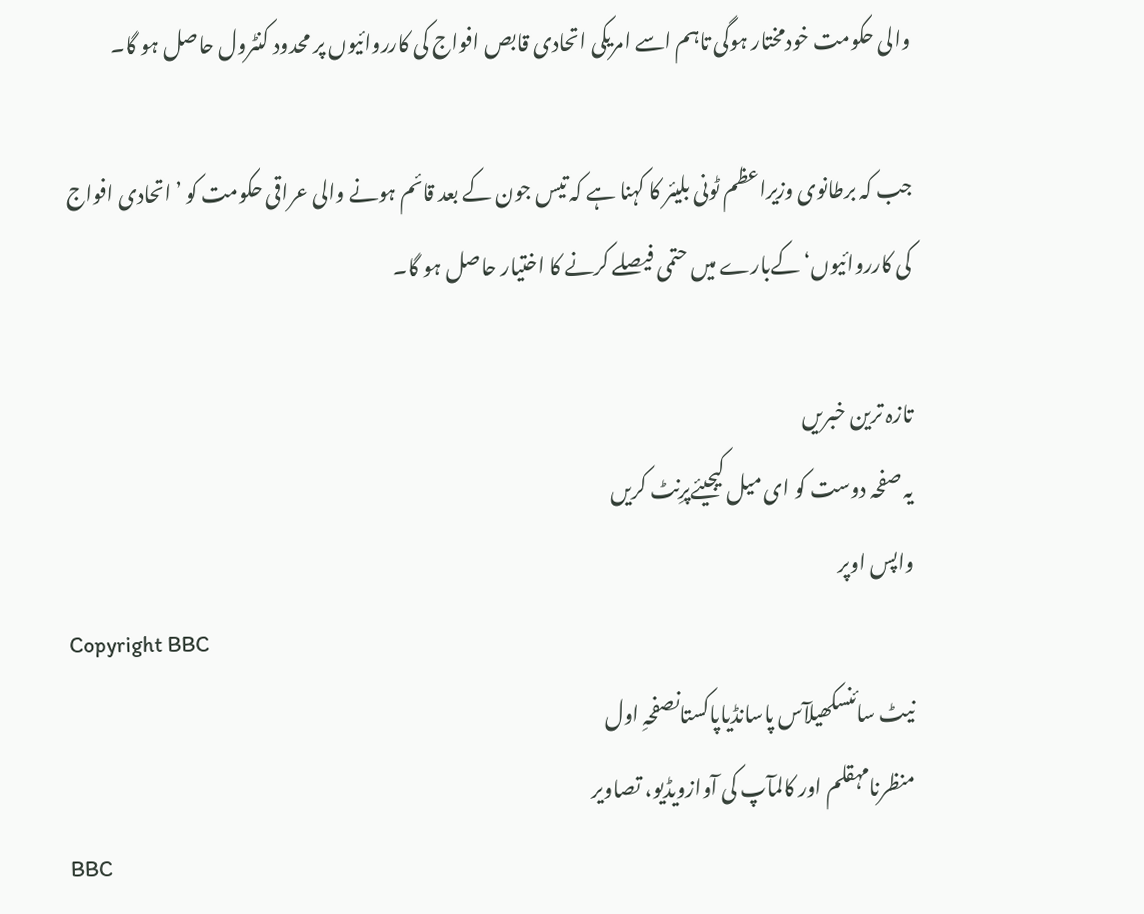والی حکومت خودمختار ہوگی تاہم اسے امریکی اتحادی قابص افواج کی کارروائیوں پر محدود کنٹرول حاصل ہو گا۔

جب کہ برطانوی وزیراعظم ٹونی بلیئر کا کہنا ہے کہ تیس جون کے بعد قائم ہونے والی عراقی حکومت کو ’اتحادی افواج کی کارروائیوں‘ کےبارے میں حتمی فیصلے کرنے کا اختیار حاصل ہو گا۔

تازہ ترین خبریں
یہ صفحہ دوست کو ای میل کیجیئےپرِنٹ کریں
واپس اوپر
Copyright BBC
نیٹ سائنسکھیلآس پاسانڈیاپاکستانصفحہِ اول
منظرنامہقلم اور کالمآپ کی آوازویڈیو، تصاویر
BBC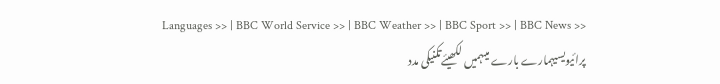Languages >> | BBC World Service >> | BBC Weather >> | BBC Sport >> | BBC News >>
پرائیویسیہمارے بارے میںہمیں لکھیئےتکنیکی مدد